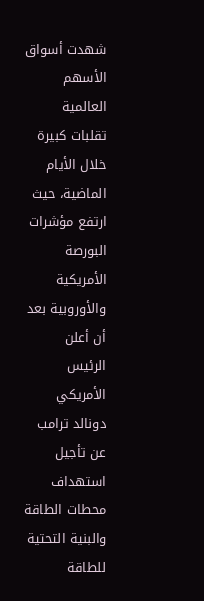شهدت أسواق الأسهم العالمية تقلبات كبيرة خلال الأيام الماضية، حيث ارتفع مؤشرات البورصة الأمريكية والأوروبية بعد أن أعلن الرئيس الأمريكي دونالد ترامب عن تأجيل استهداف محطات الطاقة والبنية التحتية للطاقة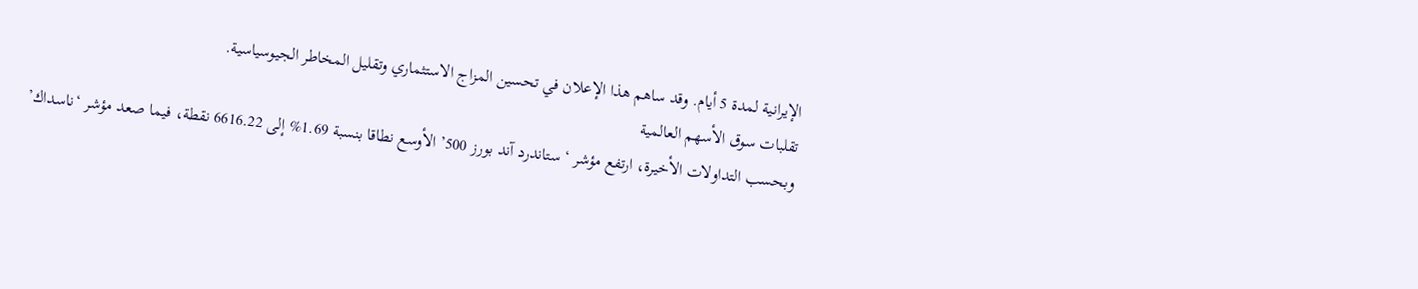الإيرانية لمدة 5 أيام. وقد ساهم هذا الإعلان في تحسين المزاج الاستثماري وتقليل المخاطر الجيوسياسية.
تقلبات سوق الأسهم العالمية
وبحسب التداولات الأخيرة، ارتفع مؤشر ‘ستاندرد آند بورز 500’ الأوسع نطاقا بنسبة 1.69% إلى 6616.22 نقطة، فيما صعد مؤشر ‘ناسداك’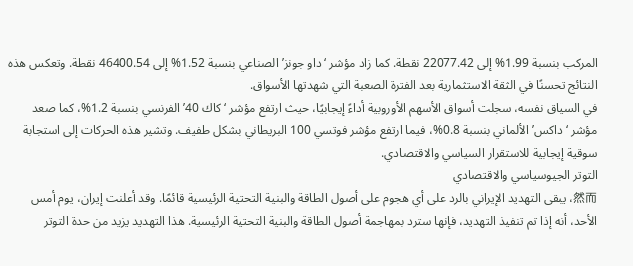المركب بنسبة 1.99% إلى 22077.42 نقطة. كما زاد مؤشر ‘داو جونز’ الصناعي بنسبة 1.52% إلى 46400.54 نقطة. وتعكس هذه النتائج تحسنًا في الثقة الاستثمارية بعد الفترة الصعبة التي شهدتها الأسواق.
في السياق نفسه، سجلت أسواق الأسهم الأوروبية أداءً إيجابيًا، حيث ارتفع مؤشر ‘كاك 40’ الفرنسي بنسبة 1.2%، كما صعد مؤشر ‘داكس’ الألماني بنسبة 0.8%، فيما ارتفع مؤشر فوتسي 100 البريطاني بشكل طفيف. وتشير هذه الحركات إلى استجابة سوقية إيجابية للاستقرار السياسي والاقتصادي.
التوتر الجيوسياسي والاقتصادي
然而، يبقى التهديد الإيراني بالرد على أي هجوم على أصول الطاقة والبنية التحتية الرئيسية قائمًا. وقد أعلنت إيران، يوم أمس الأحد، أنه إذا تم تنفيذ التهديد، فإنها سترد بمهاجمة أصول الطاقة والبنية التحتية الرئيسية. هذا التهديد يزيد من حدة التوتر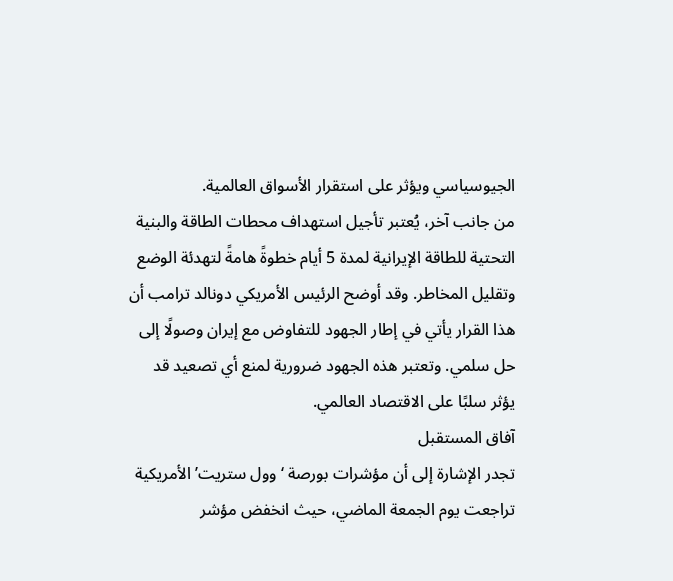الجيوسياسي ويؤثر على استقرار الأسواق العالمية.
من جانب آخر، يُعتبر تأجيل استهداف محطات الطاقة والبنية التحتية للطاقة الإيرانية لمدة 5 أيام خطوةً هامةً لتهدئة الوضع وتقليل المخاطر. وقد أوضح الرئيس الأمريكي دونالد ترامب أن هذا القرار يأتي في إطار الجهود للتفاوض مع إيران وصولًا إلى حل سلمي. وتعتبر هذه الجهود ضرورية لمنع أي تصعيد قد يؤثر سلبًا على الاقتصاد العالمي.
آفاق المستقبل
تجدر الإشارة إلى أن مؤشرات بورصة ‘وول ستريت’ الأمريكية تراجعت يوم الجمعة الماضي، حيث انخفض مؤشر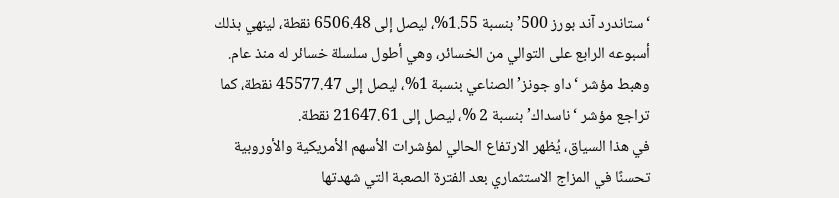‘ستاندرد آند بورز 500’ بنسبة 1.55%، ليصل إلى 6506.48 نقطة، لينهي بذلك أسبوعه الرابع على التوالي من الخسائر، وهي أطول سلسلة خسائر له منذ عام. وهبط مؤشر ‘داو جونز’ الصناعي بنسبة 1%، ليصل إلى 45577.47 نقطة، كما تراجع مؤشر ‘ناسداك’ بنسبة 2 %، ليصل إلى 21647.61 نقطة.
في هذا السياق، يُظهر الارتفاع الحالي لمؤشرات الأسهم الأمريكية والأوروبية تحسنًا في المزاج الاستثماري بعد الفترة الصعبة التي شهدتها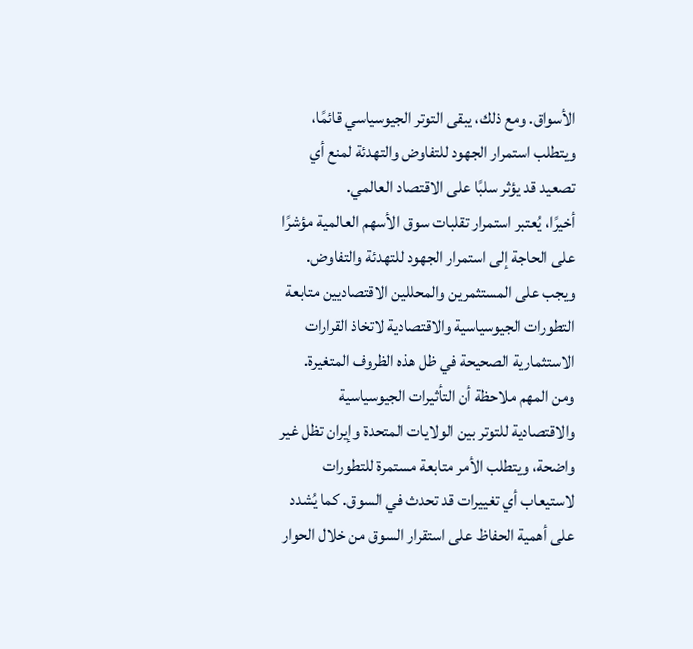الأسواق. ومع ذلك، يبقى التوتر الجيوسياسي قائمًا، ويتطلب استمرار الجهود للتفاوض والتهدئة لمنع أي تصعيد قد يؤثر سلبًا على الاقتصاد العالمي.
أخيرًا، يُعتبر استمرار تقلبات سوق الأسهم العالمية مؤشرًا على الحاجة إلى استمرار الجهود للتهدئة والتفاوض. ويجب على المستثمرين والمحللين الاقتصاديين متابعة التطورات الجيوسياسية والاقتصادية لاتخاذ القرارات الاستثمارية الصحيحة في ظل هذه الظروف المتغيرة.
ومن المهم ملاحظة أن التأثيرات الجيوسياسية والاقتصادية للتوتر بين الولايات المتحدة وإيران تظل غير واضحة، ويتطلب الأمر متابعة مستمرة للتطورات لاستيعاب أي تغييرات قد تحدث في السوق. كما يُشدد على أهمية الحفاظ على استقرار السوق من خلال الحوار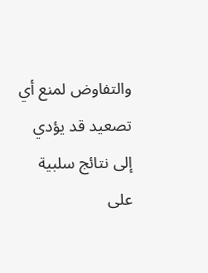والتفاوض لمنع أي تصعيد قد يؤدي إلى نتائج سلبية على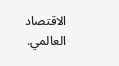الاقتصاد العالمي.